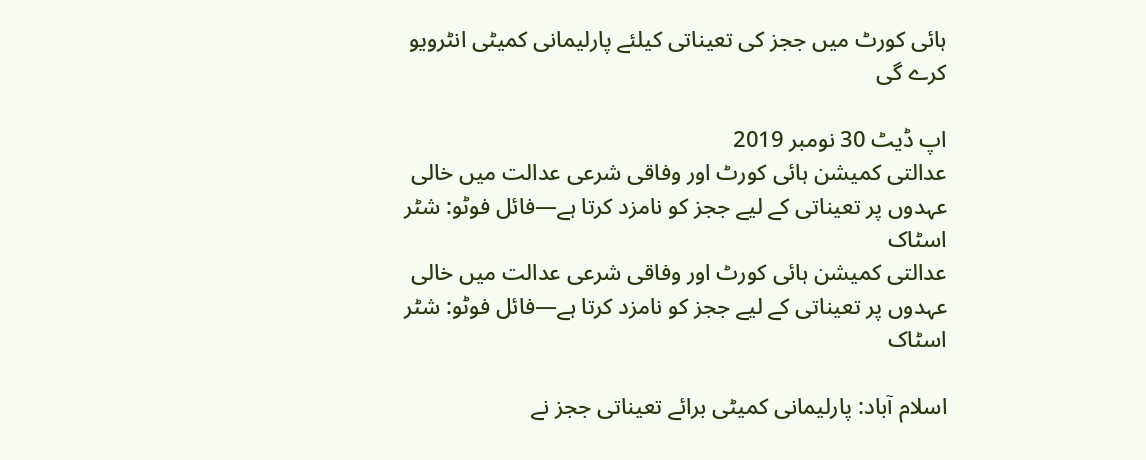ہائی کورٹ میں ججز کی تعیناتی کیلئے پارلیمانی کمیٹی انٹرویو کرے گی

اپ ڈیٹ 30 نومبر 2019
عدالتی کمیشن ہائی کورٹ اور وفاقی شرعی عدالت میں خالی عہدوں پر تعیناتی کے لیے ججز کو نامزد کرتا ہے—فائل فوٹو: شٹر اسٹاک
عدالتی کمیشن ہائی کورٹ اور وفاقی شرعی عدالت میں خالی عہدوں پر تعیناتی کے لیے ججز کو نامزد کرتا ہے—فائل فوٹو: شٹر اسٹاک

اسلام آباد: پارلیمانی کمیٹی برائے تعیناتی ججز نے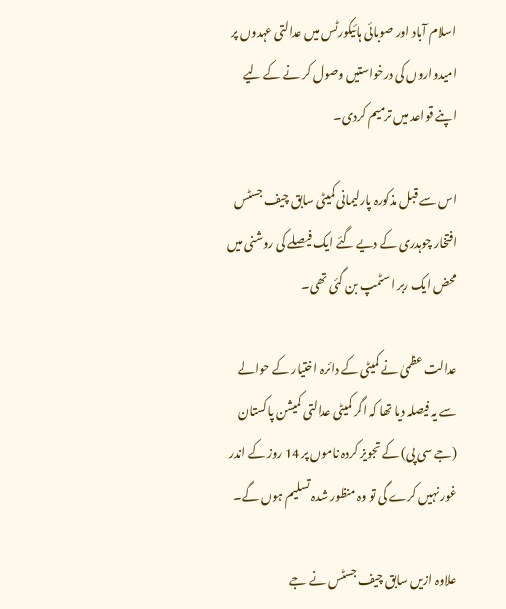اسلام آباد اور صوبائی ہائیکورٹس میں عدالتی عہدوں پر امیدواروں کی درخواستیں وصول کر نے کے لیے اپنے قواعد میں ترمیم کردی۔

اس سے قبل مذکورہ پارلیمانی کمیٹی سابق چیف جسٹس افتخار چوہدری کے دیے گئے ایک فیصلے کی روشنی میں محض ایک ربر اسٹمپ بن گئی تھی۔

عدالت عظمیٰ نے کمیٹی کے دائرہ اختیار کے حوالے سے یہ فیصلہ دیا تھا کہ اگر کمیٹی عدالتی کمیشن پاکستان (جے سی پی) کے تجویز کردہ ناموں پر 14 روز کے اندر غور نہیں کرے گی تو وہ منظور شدہ تسلیم ہوں گے۔

علاوہ ازیں سابق چیف جسٹس نے جے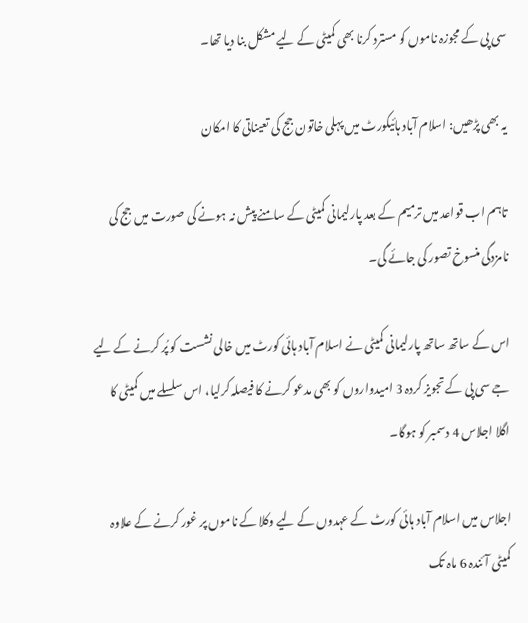سی پی کے مجوزہ ناموں کو مسترد کرنا بھی کمیٹی کے لیے مشکل بنا دیا تھا۔

یہ بھی پڑھیں: اسلام آباد ہائیکورٹ میں پہلی خاتون جج کی تعیناتی کا امکان

تاہم اب قواعد میں ترمیم کے بعد پارلیمانی کمیٹی کے سامنے پیش نہ ہونے کی صورت میں جج کی نامزدگی منسوخ تصور کی جائے گی۔

اس کے ساتھ ساتھ پارلیمانی کمیٹی نے اسلام آباد ہائی کورٹ میں خالی نشست کو پُر کرنے کے لیے جے سی پی کے تجویز کردہ 3 امیدواروں کو بھی مدعو کرنے کا فیصلہ کرلیا، اس سلسلے میں کمیٹی کا اگلا اجلاس 4 دسمبر کو ہوگا۔

اجلاس میں اسلام آباد ہائی کورٹ کے عہدوں کے لیے وکلا کے ناموں پر غور کرنے کے علاوہ کمیٹی آئندہ 6 ماہ تک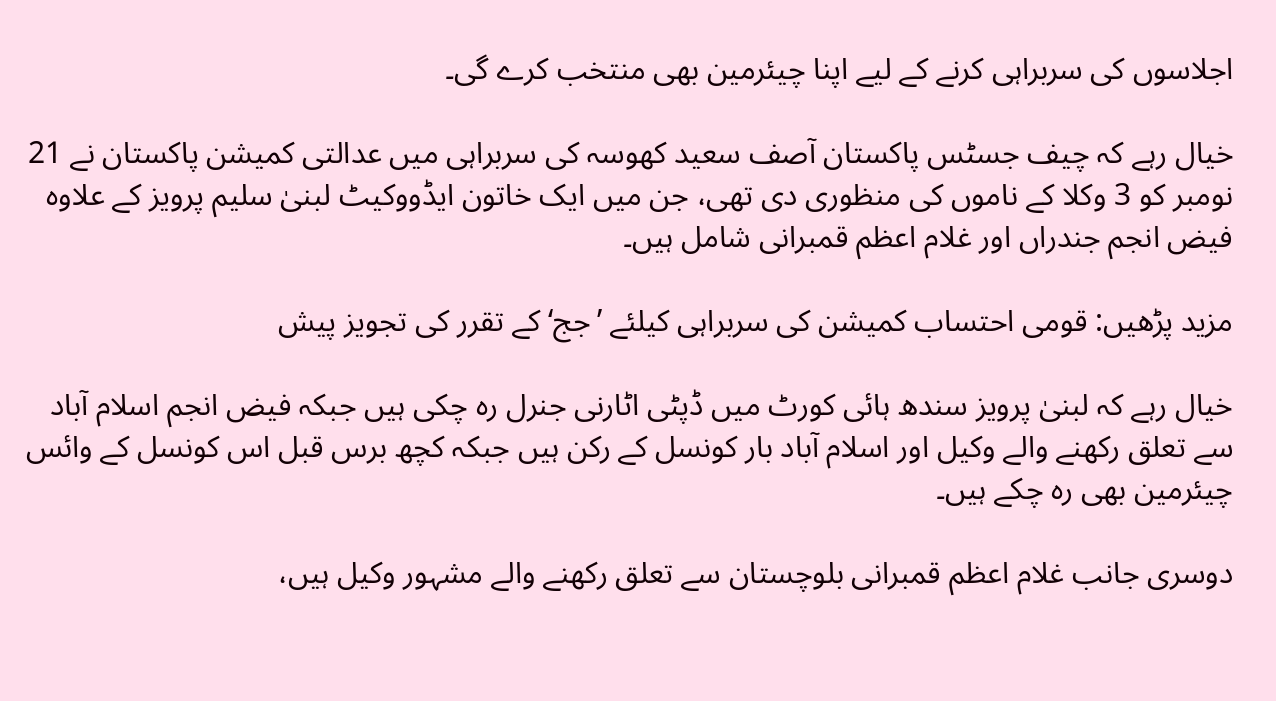اجلاسوں کی سربراہی کرنے کے لیے اپنا چیئرمین بھی منتخب کرے گی۔

خیال رہے کہ چیف جسٹس پاکستان آصف سعید کھوسہ کی سربراہی میں عدالتی کمیشن پاکستان نے 21 نومبر کو 3 وکلا کے ناموں کی منظوری دی تھی، جن میں ایک خاتون ایڈووکیٹ لبنیٰ سلیم پرویز کے علاوہ فیض انجم جندراں اور غلام اعظم قمبرانی شامل ہیں۔

مزید پڑھیں: قومی احتساب کمیشن کی سربراہی کیلئے ’جج‘ کے تقرر کی تجویز پیش

خیال رہے کہ لبنیٰ پرویز سندھ ہائی کورٹ میں ڈپٹی اٹارنی جنرل رہ چکی ہیں جبکہ فیض انجم اسلام آباد سے تعلق رکھنے والے وکیل اور اسلام آباد بار کونسل کے رکن ہیں جبکہ کچھ برس قبل اس کونسل کے وائس چیئرمین بھی رہ چکے ہیں۔

دوسری جانب غلام اعظم قمبرانی بلوچستان سے تعلق رکھنے والے مشہور وکیل ہیں،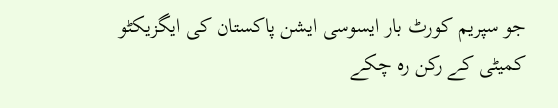جو سپریم کورٹ بار ایسوسی ایشن پاکستان کی ایگزیکٹو کمیٹی کے رکن رہ چکے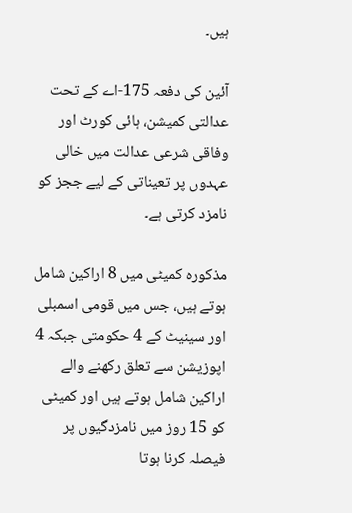ہیں۔

آئین کی دفعہ 175-اے کے تحت عدالتی کمیشن، ہائی کورٹ اور وفاقی شرعی عدالت میں خالی عہدوں پر تعیناتی کے لیے ججز کو نامزد کرتی ہے۔

مذکورہ کمیٹی میں 8 اراکین شامل ہوتے ہیں، جس میں قومی اسمبلی اور سینیٹ کے 4 حکومتی جبکہ 4 اپوزیشن سے تعلق رکھنے والے اراکین شامل ہوتے ہیں اور کمیٹی کو 15 روز میں نامزدگیوں پر فیصلہ کرنا ہوتا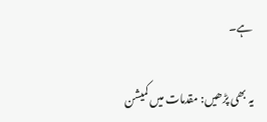ہے۔

یہ بھی پڑھیں: مقدمات میں کمیشن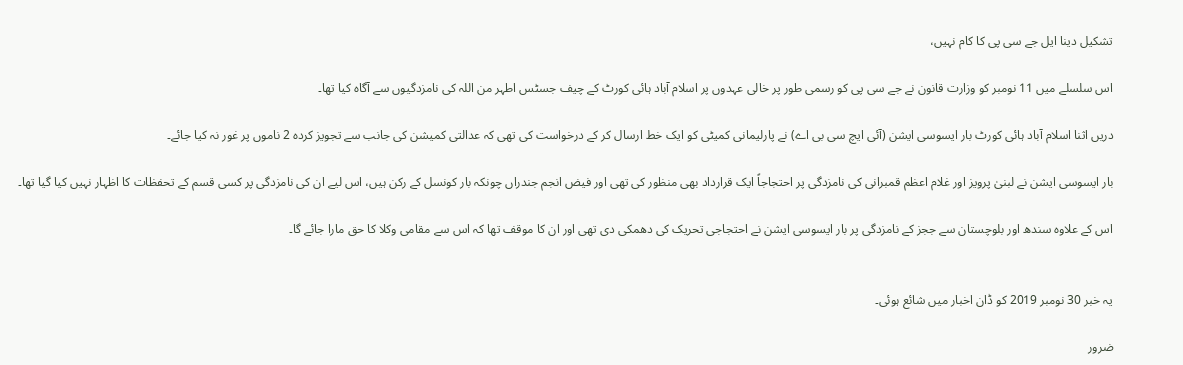تشکیل دینا ایل جے سی پی کا کام نہیں،

اس سلسلے میں 11 نومبر کو وزارت قانون نے جے سی پی کو رسمی طور پر خالی عہدوں پر اسلام آباد ہائی کورٹ کے چیف جسٹس اطہر من اللہ کی نامزدگیوں سے آگاہ کیا تھا۔

دریں اثنا اسلام آباد ہائی کورٹ بار ایسوسی ایشن (آئی ایچ سی بی اے) نے پارلیمانی کمیٹی کو ایک خط ارسال کر کے درخواست کی تھی کہ عدالتی کمیشن کی جانب سے تجویز کردہ 2 ناموں پر غور نہ کیا جائے۔

بار ایسوسی ایشن نے لبنیٰ پرویز اور غلام اعظم قمبرانی کی نامزدگی پر احتجاجاً ایک قرارداد بھی منظور کی تھی اور فیض انجم جندراں چونکہ بار کونسل کے رکن ہیں، اس لیے ان کی نامزدگی پر کسی قسم کے تحفظات کا اظہار نہیں کیا گیا تھا۔

اس کے علاوہ سندھ اور بلوچستان سے ججز کے نامزدگی پر بار ایسوسی ایشن نے احتجاجی تحریک کی دھمکی دی تھی اور ان کا موقف تھا کہ اس سے مقامی وکلا کا حق مارا جائے گا۔


یہ خبر 30 نومبر 2019 کو ڈان اخبار میں شائع ہوئی۔

ضرور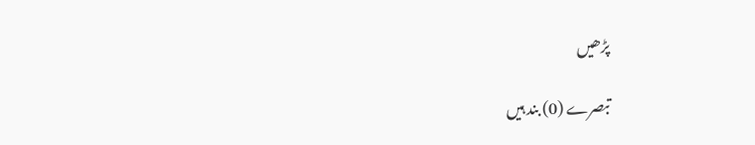پڑھیں

تبصرے (0) بند ہیں